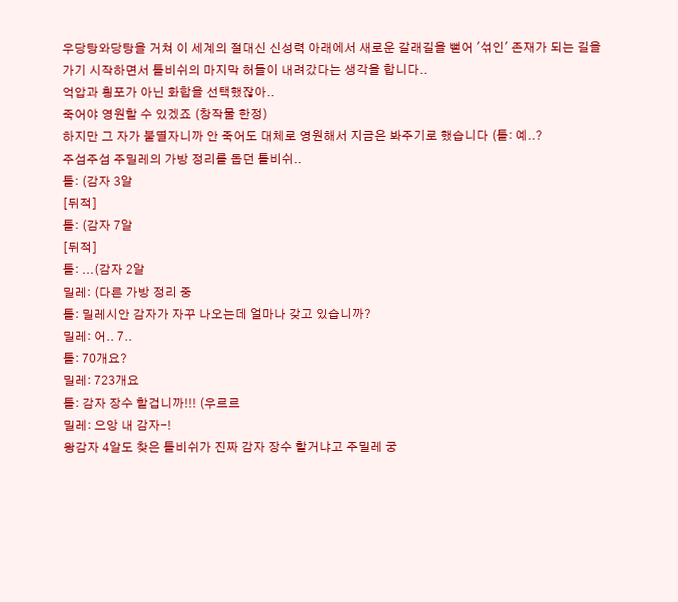우당탕와당탕을 거쳐 이 세계의 절대신 신성력 아래에서 새로운 갈래길을 뻗어 '섞인' 존재가 되는 길을 가기 시작하면서 톨비쉬의 마지막 허들이 내려갔다는 생각을 합니다..
억압과 횡포가 아닌 화합을 선택했잖아..
죽어야 영원할 수 있겠죠 (창작물 한정)
하지만 그 자가 불멸자니까 안 죽어도 대체로 영원해서 지금은 봐주기로 했습니다 (톨: 예..?
주섬주섬 주밀레의 가방 정리를 돕던 톨비쉬..
톨: (감자 3알
[뒤적]
톨: (감자 7알
[뒤적]
톨: ...(감자 2알
밀레: (다른 가방 정리 중
톨: 밀레시안 감자가 자꾸 나오는데 얼마나 갖고 있습니까?
밀레: 어.. 7..
톨: 70개요?
밀레: 723개요
톨: 감자 장수 할겁니까!!! (우르르
밀레: 으앙 내 감자-!
왕감자 4알도 찾은 톨비쉬가 진짜 감자 장수 할거냐고 주밀레 궁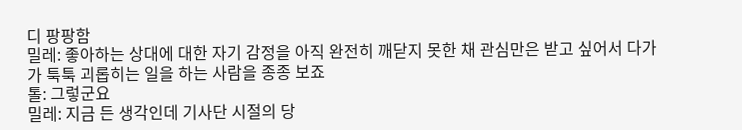디 팡팡함
밀레: 좋아하는 상대에 대한 자기 감정을 아직 완전히 깨닫지 못한 채 관심만은 받고 싶어서 다가가 툭툭 괴롭히는 일을 하는 사람을 종종 보죠
톨: 그렇군요
밀레: 지금 든 생각인데 기사단 시절의 당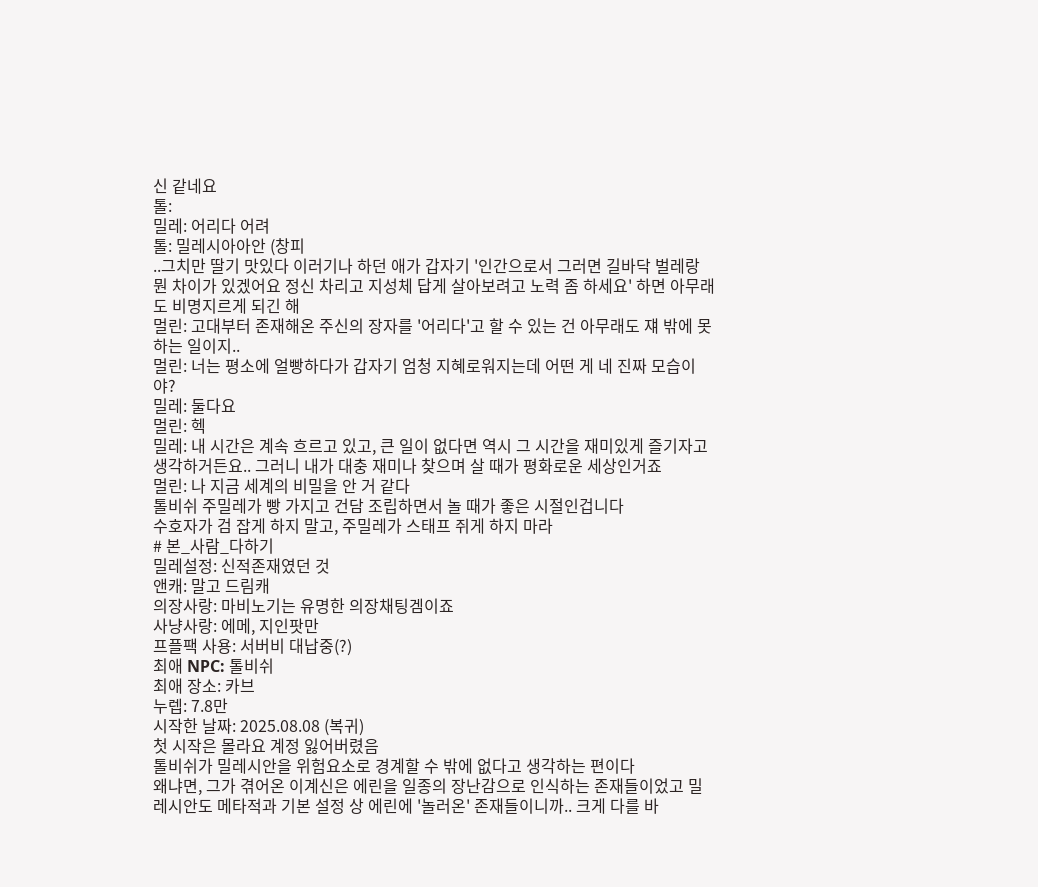신 같네요
톨:
밀레: 어리다 어려
톨: 밀레시아아안 (창피
..그치만 딸기 맛있다 이러기나 하던 애가 갑자기 '인간으로서 그러면 길바닥 벌레랑 뭔 차이가 있겠어요 정신 차리고 지성체 답게 살아보려고 노력 좀 하세요' 하면 아무래도 비명지르게 되긴 해
멀린: 고대부터 존재해온 주신의 장자를 '어리다'고 할 수 있는 건 아무래도 쟤 밖에 못하는 일이지..
멀린: 너는 평소에 얼빵하다가 갑자기 엄청 지혜로워지는데 어떤 게 네 진짜 모습이야?
밀레: 둘다요
멀린: 헥
밀레: 내 시간은 계속 흐르고 있고, 큰 일이 없다면 역시 그 시간을 재미있게 즐기자고 생각하거든요.. 그러니 내가 대충 재미나 찾으며 살 때가 평화로운 세상인거죠
멀린: 나 지금 세계의 비밀을 안 거 같다
톨비쉬 주밀레가 빵 가지고 건담 조립하면서 놀 때가 좋은 시절인겁니다
수호자가 검 잡게 하지 말고, 주밀레가 스태프 쥐게 하지 마라
# 본_사람_다하기
밀레설정: 신적존재였던 것
앤캐: 말고 드림캐
의장사랑: 마비노기는 유명한 의장채팅겜이죠
사냥사랑: 에메, 지인팟만
프플팩 사용: 서버비 대납중(?)
최애 NPC: 톨비쉬
최애 장소: 카브
누렙: 7.8만
시작한 날짜: 2025.08.08 (복귀)
첫 시작은 몰라요 계정 잃어버렸음
톨비쉬가 밀레시안을 위험요소로 경계할 수 밖에 없다고 생각하는 편이다
왜냐면, 그가 겪어온 이계신은 에린을 일종의 장난감으로 인식하는 존재들이었고 밀레시안도 메타적과 기본 설정 상 에린에 '놀러온' 존재들이니까.. 크게 다를 바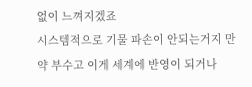없이 느껴지겠죠
시스템적으로 기물 파손이 안되는거지 만약 부수고 이게 세계에 반영이 되거나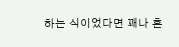하는 식이었다면 꽤나 혼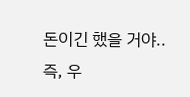돈이긴 했을 거야..
즉, 우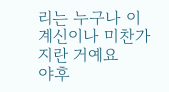리는 누구나 이계신이나 미찬가지란 거예요
야후